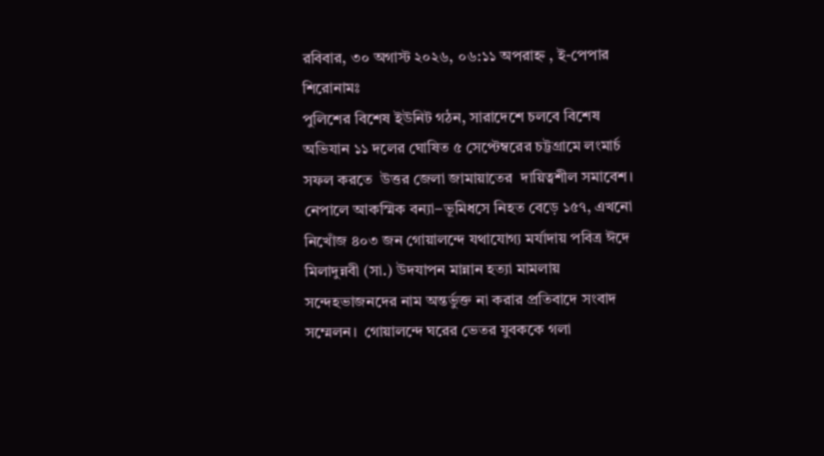রবিবার, ৩০ অগাস্ট ২০২৬, ০৬:১১ অপরাহ্ন , ই-পেপার
শিরোনামঃ
পুলিশের বিশেষ ইউনিট গঠন, সারাদেশে চলবে বিশেষ অভিযান ১১ দলের ঘোষিত ৫ সেপ্টেম্বরের চট্টগ্রামে লংমার্চ সফল করতে  উত্তর জেলা জামায়াতের  দায়িত্বশীল সমাবেশ। নেপালে আকস্মিক বন্যা–ভূমিধসে নিহত বেড়ে ১৫৭, এখনো নিখোঁজ ৪০৩ জন গোয়ালন্দে যথাযোগ্য মর্যাদায় পবিত্র ঈদে মিলাদুন্নবী (সা.) উদযাপন মান্নান হত্যা মামলায় সন্দেহভাজনদের নাম অন্তর্ভুক্ত না করার প্রতিবাদে সংবাদ সম্মেলন।  গোয়ালন্দে ঘরের ভেতর যুবককে গলা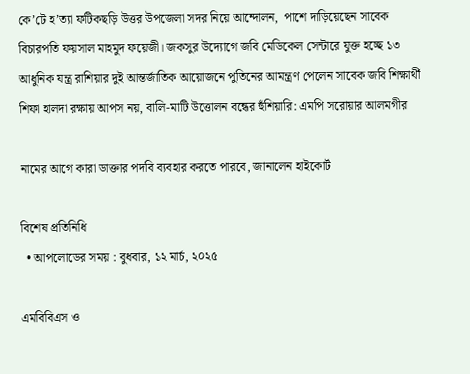কে’টে হ’ত্যা ফটিকছড়ি উত্তর উপজেলা সদর নিয়ে আন্দোলন,  পাশে দাড়িয়েছেন সাবেক বিচারপতি ফয়সাল মাহমুদ ফয়েজী। জকসুর উদ্যোগে জবি মেডিকেল সেন্টারে যুক্ত হচ্ছে ১৩ আধুনিক যন্ত্র রাশিয়ার দুই আন্তর্জাতিক আয়োজনে পুতিনের আমন্ত্রণ পেলেন সাবেক জবি শিক্ষার্থী শিফা হালদা রক্ষায় আপস নয়, বালি-মাটি উত্তোলন বন্ধের হুঁশিয়ারি: এমপি সরোয়ার আলমগীর

নামের আগে কারা ডাক্তার পদবি ব্যবহার করতে পারবে, জানালেন হাইকোর্ট

বিশেষ প্রতিনিধি
  • আপলোডের সময় : বুধবার, ১২ মার্চ, ২০২৫

এমবিবিএস ও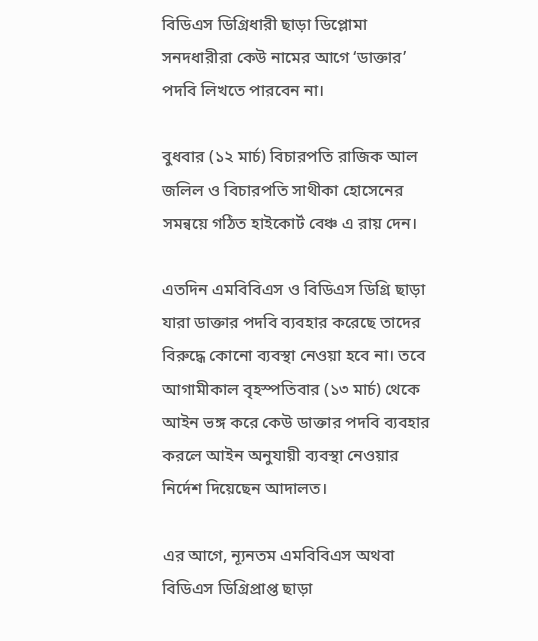বিডিএস ডিগ্রিধারী ছাড়া ডিপ্লোমা সনদধারীরা কেউ নামের আগে ‘ডাক্তার’ পদবি লিখতে পারবেন না।

বুধবার (১২ মার্চ) বিচারপতি রাজিক আল জলিল ও বিচারপতি সাথীকা হোসেনের সমন্বয়ে গঠিত হাইকোর্ট বেঞ্চ এ রায় দেন।

এতদিন এমবিবিএস ও বিডিএস ডিগ্রি ছাড়া যারা ডাক্তার পদবি ব্যবহার করেছে তাদের বিরুদ্ধে কোনো ব্যবস্থা নেওয়া হবে না। তবে আগামীকাল বৃহস্পতিবার (১৩ মার্চ) থেকে আইন ভঙ্গ করে কেউ ডাক্তার পদবি ব্যবহার করলে আইন অনুযায়ী ব্যবস্থা নেওয়ার নির্দেশ দিয়েছেন আদালত।

এর আগে, ন্যূনতম এমবিবিএস অথবা বিডিএস ডিগ্রিপ্রাপ্ত ছাড়া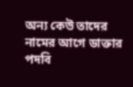অন্য কেউ তাদের নামের আগে ডাক্তার পদবি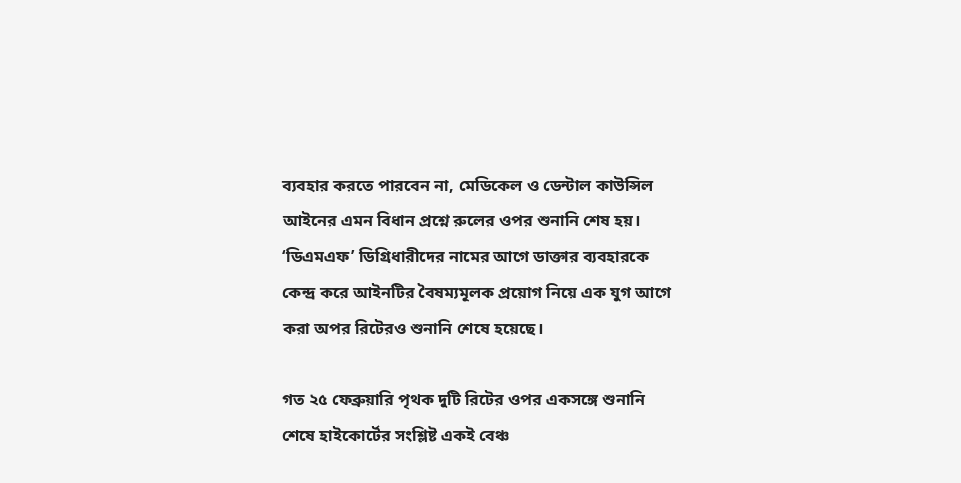ব্যবহার করতে পারবেন না, মেডিকেল ও ডেন্টাল কাউন্সিল আইনের এমন বিধান প্রশ্নে রুলের ওপর শুনানি শেষ হয়। ‘ডিএমএফ’ ডিগ্রিধারীদের নামের আগে ডাক্তার ব্যবহারকে কেন্দ্র করে আইনটির বৈষম্যমূলক প্রয়োগ নিয়ে এক যুগ আগে করা অপর রিটেরও শুনানি শেষে হয়েছে।

গত ২৫ ফেব্রুয়ারি পৃথক দুটি রিটের ওপর একসঙ্গে শুনানি শেষে হাইকোর্টের সংশ্লিষ্ট একই বেঞ্চ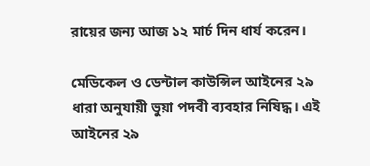রায়ের জন্য আজ ১২ মার্চ দিন ধার্য করেন।

মেডিকেল ও ডেন্টাল কাউন্সিল আইনের ২৯ ধারা অনুযায়ী ভুয়া পদবী ব্যবহার নিষিদ্ধ। এই আইনের ২৯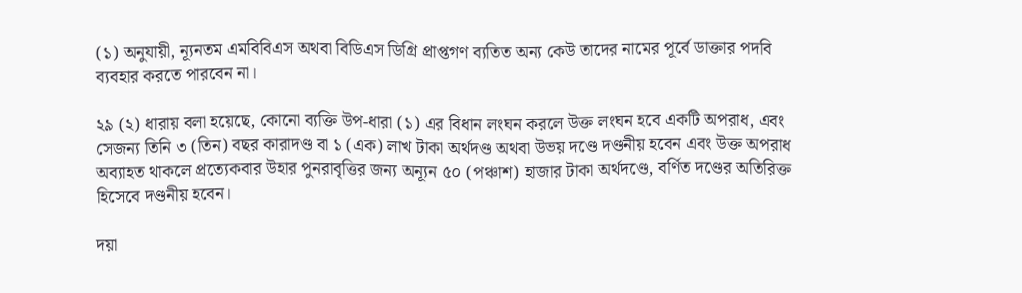(১) অনুযায়ী, ন্যূনতম এমবিবিএস অথবা বিডিএস ডিগ্রি প্রাপ্তগণ ব্যতিত অন্য কেউ তাদের নামের পূর্বে ডাক্তার পদবি ব্যবহার করতে পারবেন না।

২৯ (২) ধারায় বলা হয়েছে, কোনো ব্যক্তি উপ-ধারা (১) এর বিধান লংঘন করলে উক্ত লংঘন হবে একটি অপরাধ, এবং সেজন্য তিনি ৩ (তিন) বছর কারাদণ্ড বা ১ (এক) লাখ টাকা অর্থদণ্ড অথবা উভয় দণ্ডে দণ্ডনীয় হবেন এবং উক্ত অপরাধ অব্যাহত থাকলে প্রত্যেকবার উহার পুনরাবৃত্তির জন্য অন্যূন ৫০ (পঞ্চাশ) হাজার টাকা অর্থদণ্ডে, বর্ণিত দণ্ডের অতিরিক্ত হিসেবে দণ্ডনীয় হবেন।

দয়া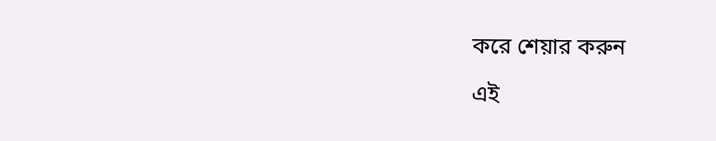করে শেয়ার করুন

এই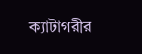ক্যাটাগরীর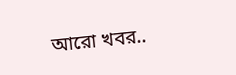আরো খবর..